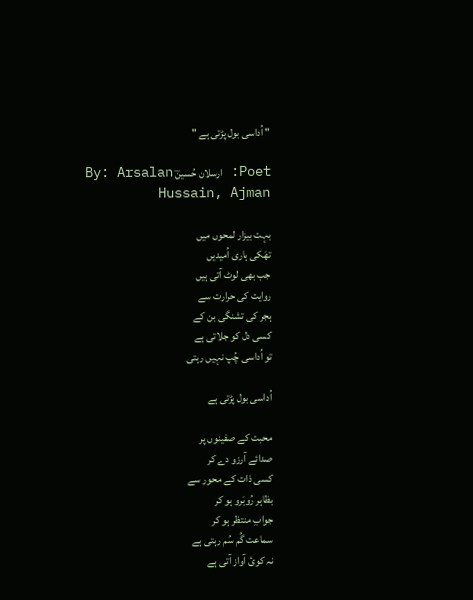" اُداسی بول پڑتی ہے "

Poet: ارسلان حُسینؔ By: Arsalan Hussain, Ajman

بہت بیزار لمحوں میں
تھَکی ہاری اُمیدیں
جب بھی لوٹ آتی ہیں
روایت کی حرارت سے
ہجر کی تشنگی بن کے
کسی دل کو جلاتی ہے
تو اُداسی چُپ نہیں رہتی

اُداسی بول پڑتی ہے

محبت کے صفینوں پر
صدائے آرزو دے کر
کسی ذات کے محور سے
بظاہر رُوبَرو ہو کر
جوابِ منتظر ہو کر
سماعت گُم سُم رہتی ہے
نہ کوئ آواز آتی ہے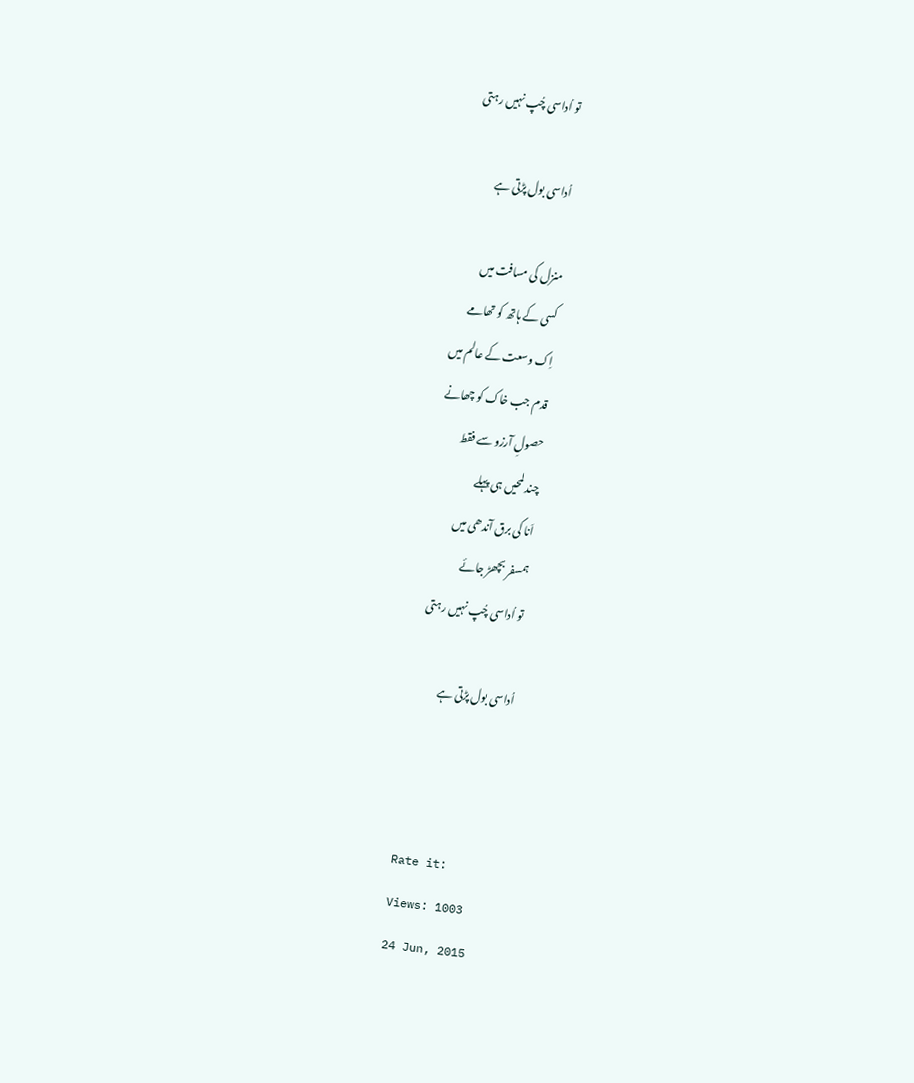تو اُداسی چُپ نہیں رہتی

اُداسی بول پڑتی ہے

منزل کی مسافت میں
کسی کے ہاتھ کو تھامے
اِک وسعت کے عالم میں
قدم جب خاک کو چھانے
حصولِ آرزو سے فقط
چند لمحیں ہی پہلے
اَنا کی برق آندھی میں
ہمسفر بچھڑ جائے
تو اُداسی چُپ نہیں رہتی

اُداسی بول پڑتی ہے



Rate it:
Views: 1003
24 Jun, 2015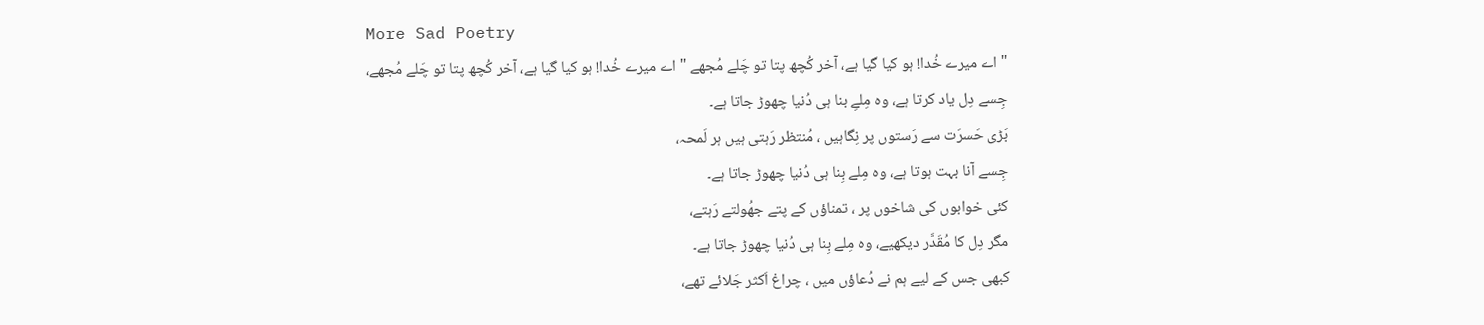More Sad Poetry
" اے میرے خُدا! ہو کیا گیا ہے، آخر کُچھ پتا تو چَلے مُجھے " اے میرے خُدا! ہو کیا گیا ہے، آخر کُچھ پتا تو چَلے مُجھے،
جِسے دِل یاد کرتا ہے، وہ مِلےِ بنا ہی دُنیا چھوڑ جاتا ہے۔
بَڑی حَسرَت سے رَستوں پر نِگاہیں ، مُنتظر رَہتی ہیں ہر لَمحہ،
جِسے آنا بہت ہوتا ہے، وہ مِلے بِنا ہی دُنیا چھوڑ جاتا ہے۔
کئی خوابوں کی شاخوں پر ، تمناؤں کے پتے جھُولتے رَہتے،
مگر دِل کا مُقَدَّر دیکھیے، وہ مِلے بِنا ہی دُنیا چھوڑ جاتا ہے۔
کبھی جس کے لیے ہم نے دُعاؤں میں ، چراغ اَکثر جَلائے تھے،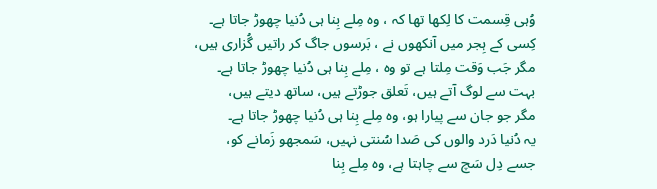وُہی قِسمت کا لِکھا تھا کہ ، وہ مِلے بِنا ہی دُنیا چھوڑ جاتا ہے۔
کِسی کے ہِجر میں آنکھوں نے ، بَرسوں جاگ کر راتیں گُزاری ہیں،
مگر جَب وَقت مِلتا ہے تو وہ ، مِلے بِنا ہی دُنیا چھوڑ جاتا ہے۔
بہت سے لوگ آتے ہیں، تَعلق جوڑتے ہیں، ساتھ دیتے ہیں،
مگر جو جان سے پیارا ہو، وہ مِلے بِنا ہی دُنیا چھوڑ جاتا ہے۔
یہ دُنیا دَرد والوں کی صَدا سُنتی نہیں، سَمجھو زَمانے کو،
جسے دِل سَچ سے چاہتا ہے، وہ مِلے بِنا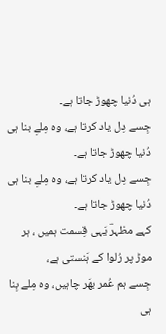ہی دُنیا چھوڑ جاتا ہے۔
جِسے دِل یاد کرتا ہے، وہ مِلےِ بنا ہی دُنیا چھوڑ جاتا ہے۔
جِسے دِل یاد کرتا ہے، وہ مِلےِ بنا ہی دُنیا چھوڑ جاتا ہے۔
کہے مظہرؔ یَہی قِسمت ہمیں ، ہر موڑ پر رُلوا کے ہَنستی ہے،
جِسے ہم عُمر بھَر چاہیں، وہ مِلے بِنا ہی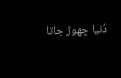دُنیا چھوڑ جاتا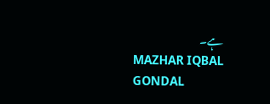ہے۔
MAZHAR IQBAL GONDAL